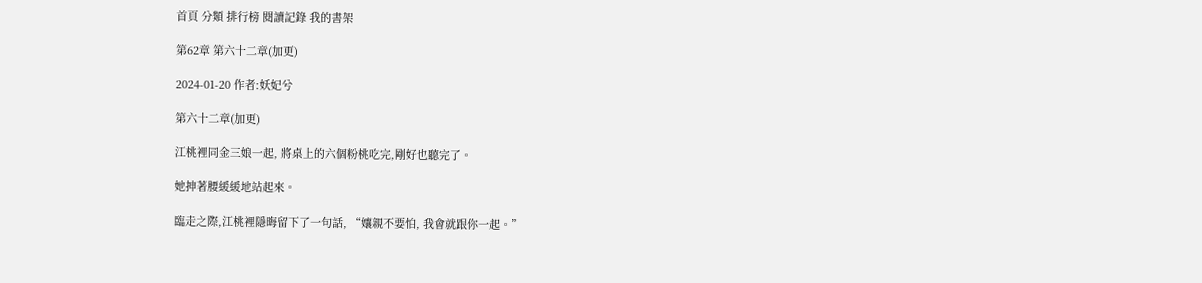首頁 分類 排行榜 閱讀記錄 我的書架

第62章 第六十二章(加更)

2024-01-20 作者:妖妃兮

第六十二章(加更)

江桃裡同金三娘一起, 將桌上的六個粉桃吃完,剛好也聽完了。

她抻著腰緩緩地站起來。

臨走之際,江桃裡隱晦留下了一句話, “孃親不要怕, 我會就跟你一起。”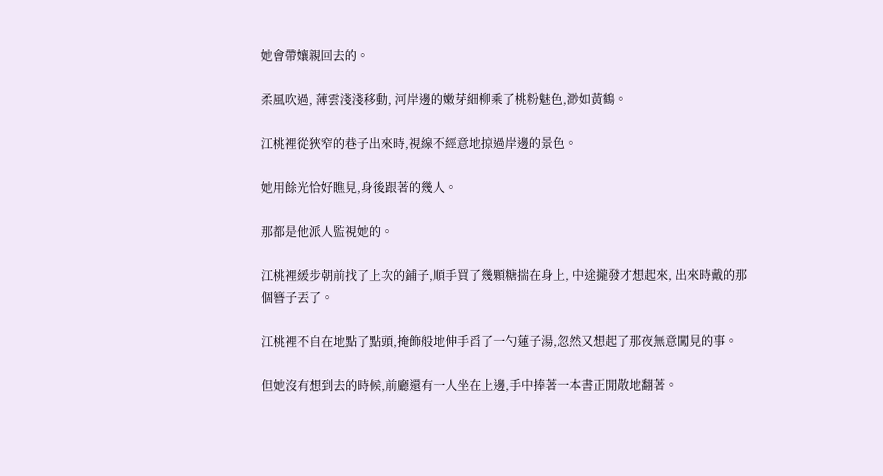她會帶孃親回去的。

柔風吹過, 薄雲淺淺移動, 河岸邊的嫩芽細柳乘了桃粉魅色,渺如黃鶴。

江桃裡從狹窄的巷子出來時,視線不經意地掠過岸邊的景色。

她用餘光恰好瞧見,身後跟著的幾人。

那都是他派人監視她的。

江桃裡緩步朝前找了上次的鋪子,順手買了幾顆糖揣在身上, 中途攏發才想起來, 出來時戴的那個簪子丟了。

江桃裡不自在地點了點頭,掩飾般地伸手舀了一勺蓮子湯,忽然又想起了那夜無意闖見的事。

但她沒有想到去的時候,前廳還有一人坐在上邊,手中捧著一本書正閒散地翻著。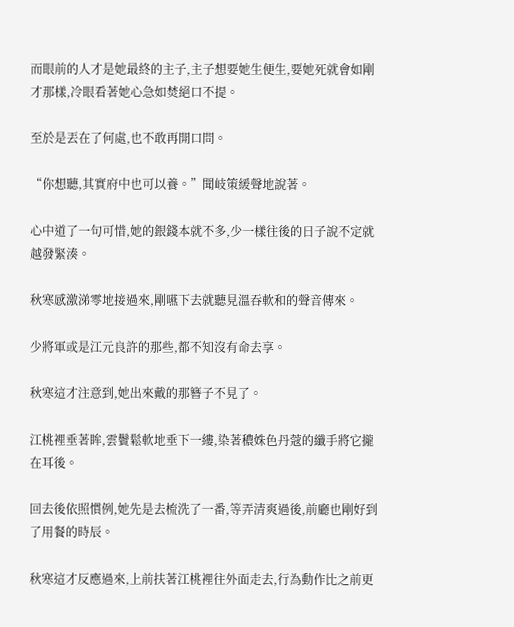而眼前的人才是她最終的主子,主子想要她生便生,要她死就會如剛才那樣,冷眼看著她心急如焚絕口不提。

至於是丟在了何處,也不敢再開口問。

“你想聽,其實府中也可以養。”聞岐策緩聲地說著。

心中道了一句可惜,她的銀錢本就不多,少一樣往後的日子說不定就越發緊湊。

秋寒感激涕零地接過來,剛嚥下去就聽見溫吞軟和的聲音傳來。

少將軍或是江元良許的那些,都不知沒有命去享。

秋寒這才注意到,她出來戴的那簪子不見了。

江桃裡垂著眸,雲鬢鬆軟地垂下一縷,染著穠姝色丹蔻的纖手將它攏在耳後。

回去後依照慣例,她先是去梳洗了一番,等弄清爽過後,前廳也剛好到了用餐的時辰。

秋寒這才反應過來,上前扶著江桃裡往外面走去,行為動作比之前更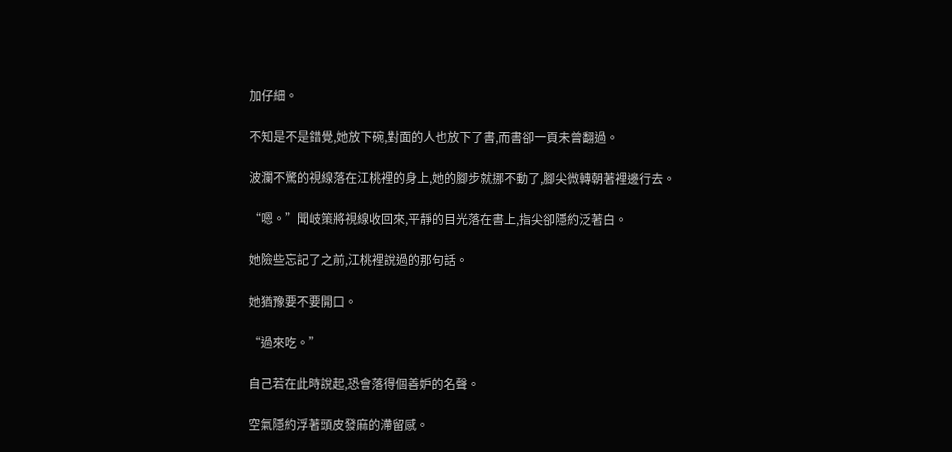加仔細。

不知是不是錯覺,她放下碗,對面的人也放下了書,而書卻一頁未曾翻過。

波瀾不驚的視線落在江桃裡的身上,她的腳步就挪不動了,腳尖微轉朝著裡邊行去。

“嗯。”聞岐策將視線收回來,平靜的目光落在書上,指尖卻隱約泛著白。

她險些忘記了之前,江桃裡說過的那句話。

她猶豫要不要開口。

“過來吃。”

自己若在此時說起,恐會落得個善妒的名聲。

空氣隱約浮著頭皮發麻的滯留感。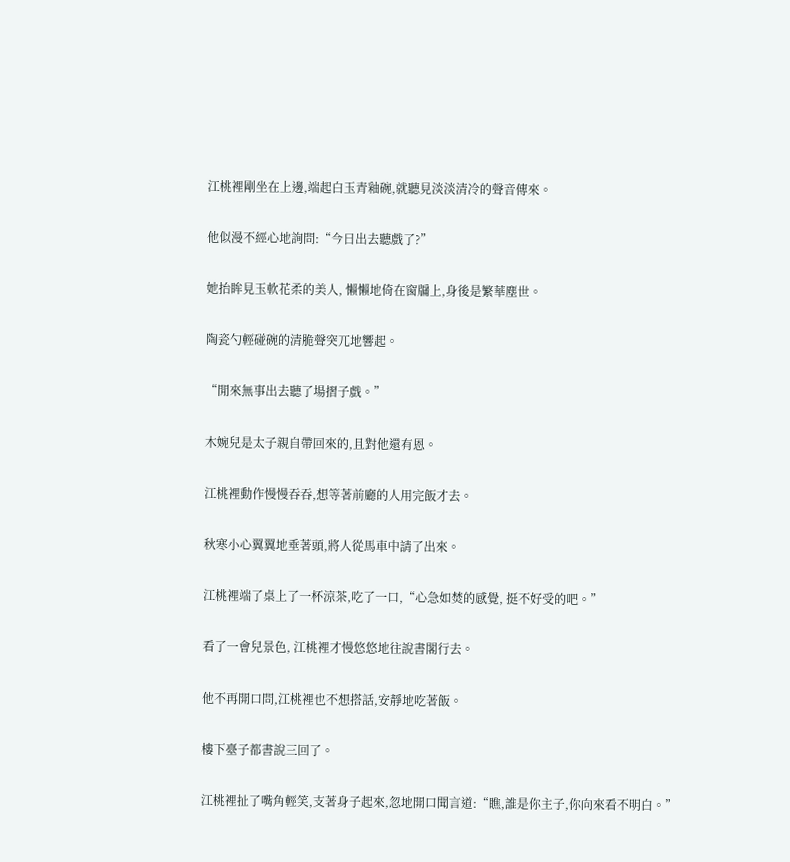江桃裡剛坐在上邊,端起白玉青釉碗,就聽見淡淡清冷的聲音傳來。

他似漫不經心地詢問:“今日出去聽戲了?”

她抬眸見玉軟花柔的美人, 懶懶地倚在窗牖上,身後是繁華塵世。

陶瓷勺輕碰碗的清脆聲突兀地響起。

“閒來無事出去聽了場摺子戲。”

木婉兒是太子親自帶回來的,且對他還有恩。

江桃裡動作慢慢吞吞,想等著前廳的人用完飯才去。

秋寒小心翼翼地垂著頭,將人從馬車中請了出來。

江桃裡端了桌上了一杯涼茶,吃了一口,“心急如焚的感覺, 挺不好受的吧。”

看了一會兒景色, 江桃裡才慢悠悠地往說書閣行去。

他不再開口問,江桃裡也不想搭話,安靜地吃著飯。

樓下臺子都書說三回了。

江桃裡扯了嘴角輕笑,支著身子起來,忽地開口聞言道:“瞧,誰是你主子,你向來看不明白。”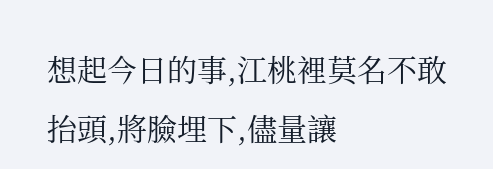想起今日的事,江桃裡莫名不敢抬頭,將臉埋下,儘量讓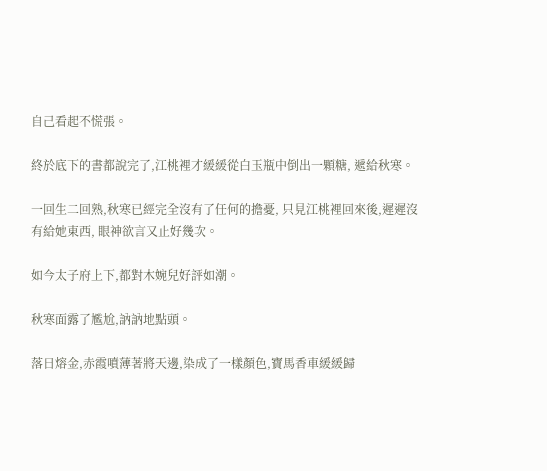自己看起不慌張。

終於底下的書都說完了,江桃裡才緩緩從白玉瓶中倒出一顆糖, 遞給秋寒。

一回生二回熟,秋寒已經完全沒有了任何的擔憂, 只見江桃裡回來後,遲遲沒有給她東西, 眼神欲言又止好幾次。

如今太子府上下,都對木婉兒好評如潮。

秋寒面露了尷尬,訥訥地點頭。

落日熔金,赤霞噴薄著將天邊,染成了一樣顏色,寶馬香車緩緩歸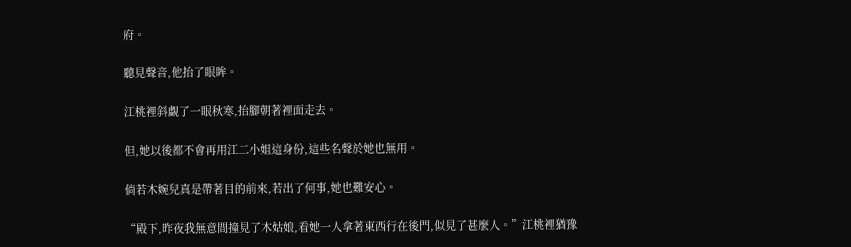府。

聽見聲音,他抬了眼眸。

江桃裡斜覷了一眼秋寒,抬腳朝著裡面走去。

但,她以後都不會再用江二小姐這身份,這些名聲於她也無用。

倘若木婉兒真是帶著目的前來,若出了何事,她也難安心。

“殿下,昨夜我無意間撞見了木姑娘,看她一人拿著東西行在後門,似見了甚麼人。”江桃裡猶豫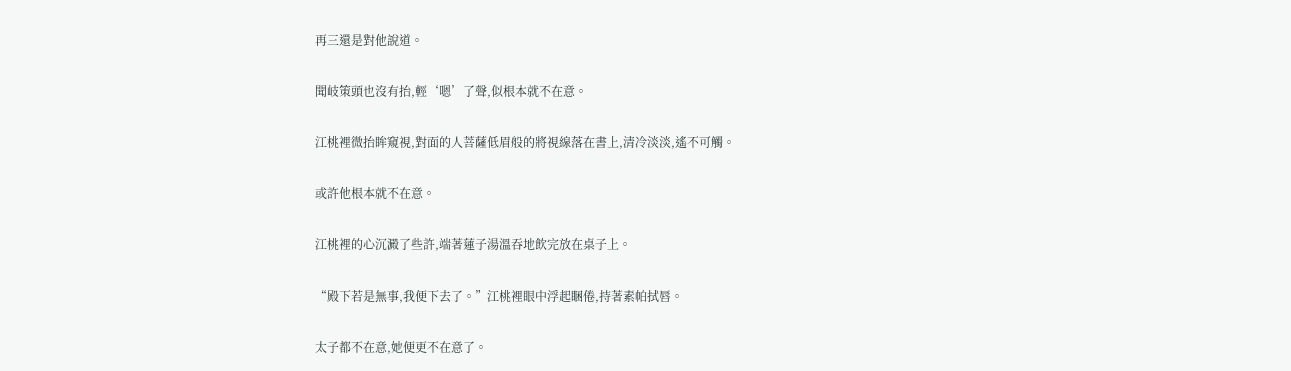再三還是對他說道。

聞岐策頭也沒有抬,輕‘嗯’了聲,似根本就不在意。

江桃裡微抬眸窺視,對面的人菩薩低眉般的將視線落在書上,清冷淡淡,遙不可觸。

或許他根本就不在意。

江桃裡的心沉澱了些許,端著蓮子湯溫吞地飲完放在桌子上。

“殿下若是無事,我便下去了。”江桃裡眼中浮起睏倦,持著素帕拭唇。

太子都不在意,她便更不在意了。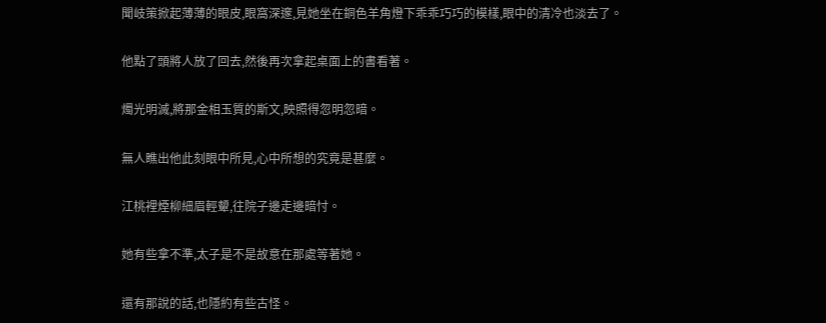聞岐策掀起薄薄的眼皮,眼窩深邃,見她坐在銅色羊角燈下乖乖巧巧的模樣,眼中的清冷也淡去了。

他點了頭將人放了回去,然後再次拿起桌面上的書看著。

燭光明滅,將那金相玉質的斯文,映照得忽明忽暗。

無人瞧出他此刻眼中所見,心中所想的究竟是甚麼。

江桃裡煙柳細眉輕顰,往院子邊走邊暗忖。

她有些拿不準,太子是不是故意在那處等著她。

還有那說的話,也隱約有些古怪。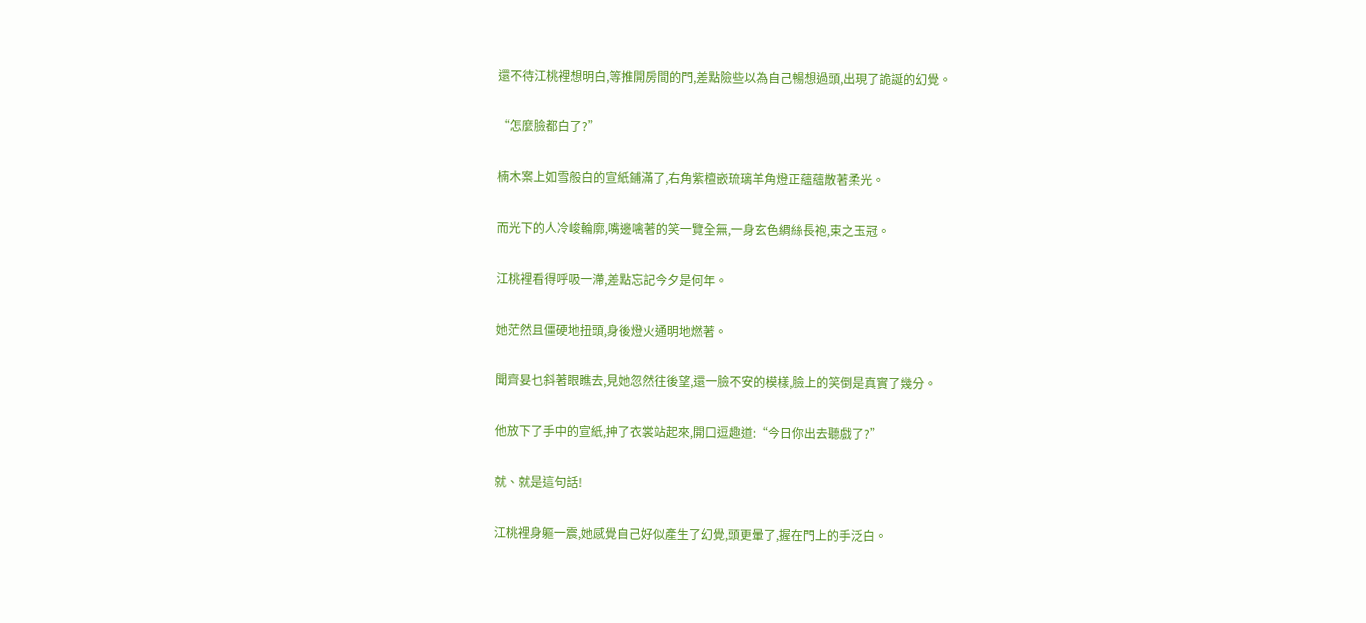還不待江桃裡想明白,等推開房間的門,差點險些以為自己暢想過頭,出現了詭誕的幻覺。

“怎麼臉都白了?”

楠木案上如雪般白的宣紙鋪滿了,右角紫檀嵌琉璃羊角燈正蘊蘊散著柔光。

而光下的人冷峻輪廓,嘴邊噙著的笑一覽全無,一身玄色綢絲長袍,束之玉冠。

江桃裡看得呼吸一滯,差點忘記今夕是何年。

她茫然且僵硬地扭頭,身後燈火通明地燃著。

聞齊妟乜斜著眼瞧去,見她忽然往後望,還一臉不安的模樣,臉上的笑倒是真實了幾分。

他放下了手中的宣紙,抻了衣裳站起來,開口逗趣道:“今日你出去聽戲了?”

就、就是這句話!

江桃裡身軀一震,她感覺自己好似產生了幻覺,頭更暈了,握在門上的手泛白。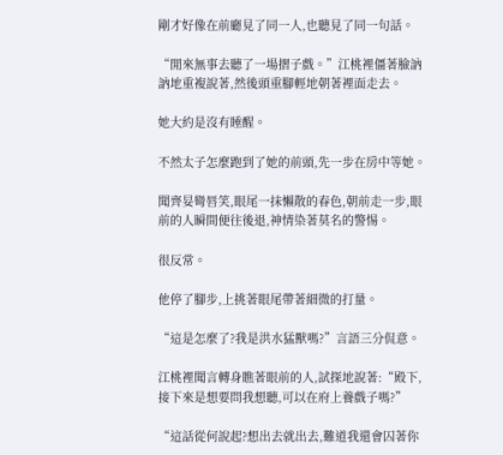剛才好像在前廳見了同一人,也聽見了同一句話。

“閒來無事去聽了一場摺子戲。”江桃裡僵著臉訥訥地重複說著,然後頭重腳輕地朝著裡面走去。

她大約是沒有睡醒。

不然太子怎麼跑到了她的前頭,先一步在房中等她。

聞齊妟彎唇笑,眼尾一抹懶散的春色,朝前走一步,眼前的人瞬間便往後退,神情染著莫名的警惕。

很反常。

他停了腳步,上挑著眼尾帶著細微的打量。

“這是怎麼了?我是洪水猛獸嗎?”言語三分侃意。

江桃裡聞言轉身瞧著眼前的人,試探地說著:“殿下,接下來是想要問我想聽,可以在府上養戲子嗎?”

“這話從何說起?想出去就出去,難道我還會囚著你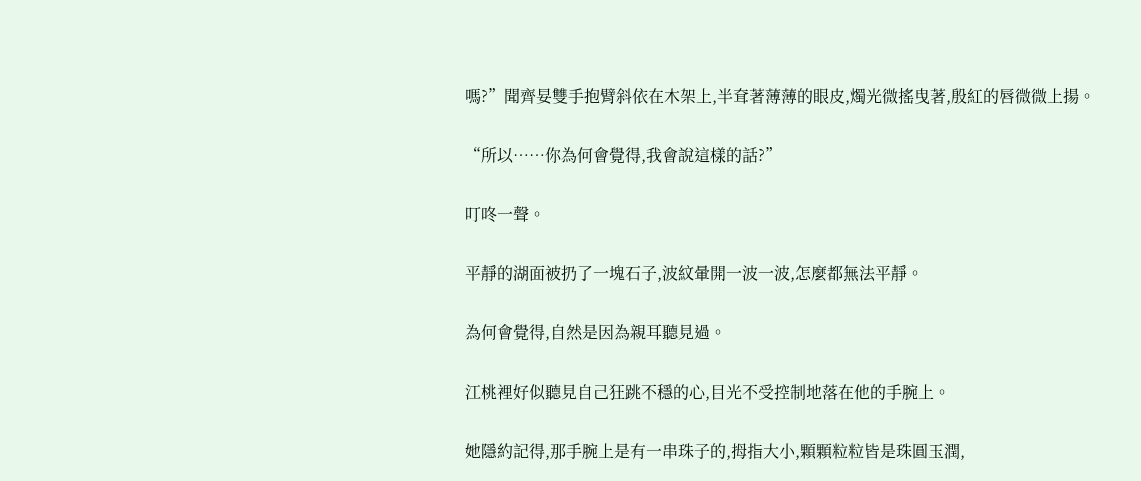嗎?”聞齊妟雙手抱臂斜依在木架上,半耷著薄薄的眼皮,燭光微搖曳著,殷紅的唇微微上揚。

“所以……你為何會覺得,我會說這樣的話?”

叮咚一聲。

平靜的湖面被扔了一塊石子,波紋暈開一波一波,怎麼都無法平靜。

為何會覺得,自然是因為親耳聽見過。

江桃裡好似聽見自己狂跳不穩的心,目光不受控制地落在他的手腕上。

她隱約記得,那手腕上是有一串珠子的,拇指大小,顆顆粒粒皆是珠圓玉潤,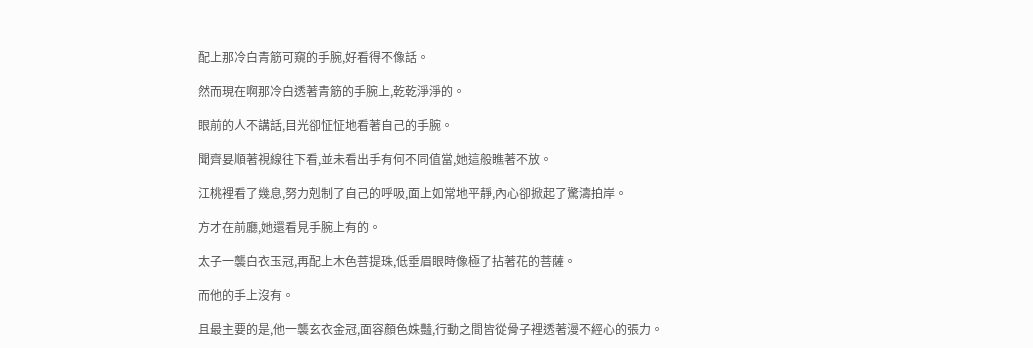配上那冷白青筋可窺的手腕,好看得不像話。

然而現在啊那冷白透著青筋的手腕上,乾乾淨淨的。

眼前的人不講話,目光卻怔怔地看著自己的手腕。

聞齊妟順著視線往下看,並未看出手有何不同值當,她這般瞧著不放。

江桃裡看了幾息,努力剋制了自己的呼吸,面上如常地平靜,內心卻掀起了驚濤拍岸。

方才在前廳,她還看見手腕上有的。

太子一襲白衣玉冠,再配上木色菩提珠,低垂眉眼時像極了拈著花的菩薩。

而他的手上沒有。

且最主要的是,他一襲玄衣金冠,面容顏色姝豔,行動之間皆從骨子裡透著漫不經心的張力。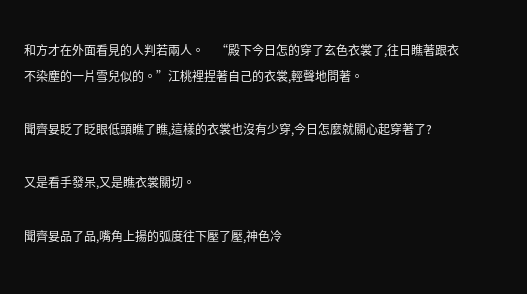和方才在外面看見的人判若兩人。    “殿下今日怎的穿了玄色衣裳了,往日瞧著跟衣不染塵的一片雪兒似的。”江桃裡捏著自己的衣裳,輕聲地問著。

聞齊妟眨了眨眼低頭瞧了瞧,這樣的衣裳也沒有少穿,今日怎麼就關心起穿著了?

又是看手發呆,又是瞧衣裳關切。

聞齊妟品了品,嘴角上揚的弧度往下壓了壓,神色冷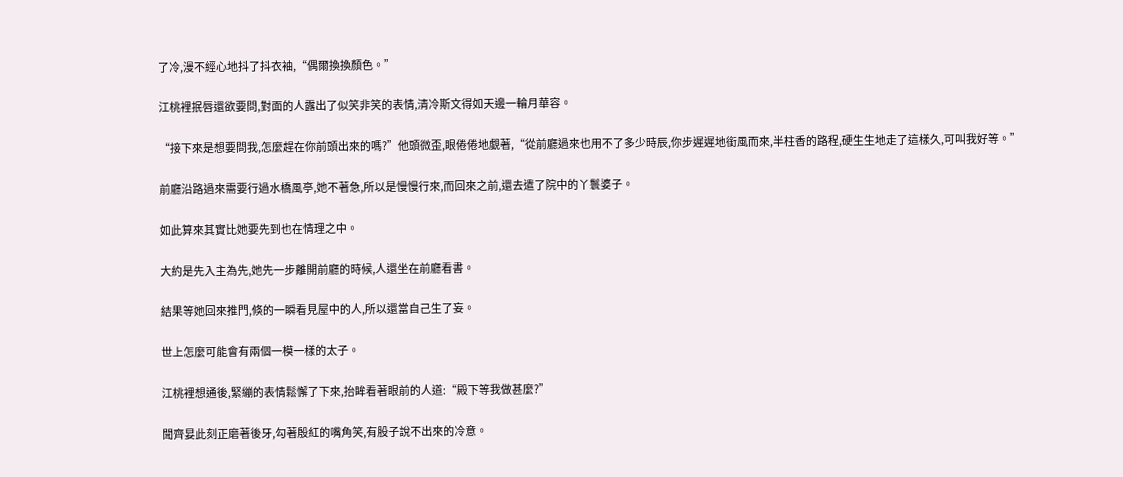了冷,漫不經心地抖了抖衣袖,“偶爾換換顏色。”

江桃裡抿唇還欲要問,對面的人露出了似笑非笑的表情,清冷斯文得如天邊一輪月華容。

“接下來是想要問我,怎麼趕在你前頭出來的嗎?”他頭微歪,眼倦倦地覷著,“從前廳過來也用不了多少時辰,你步遲遲地銜風而來,半柱香的路程,硬生生地走了這樣久,可叫我好等。”

前廳沿路過來需要行過水橋風亭,她不著急,所以是慢慢行來,而回來之前,還去遣了院中的丫鬟婆子。

如此算來其實比她要先到也在情理之中。

大約是先入主為先,她先一步離開前廳的時候,人還坐在前廳看書。

結果等她回來推門,倏的一瞬看見屋中的人,所以還當自己生了妄。

世上怎麼可能會有兩個一模一樣的太子。

江桃裡想通後,緊繃的表情鬆懈了下來,抬眸看著眼前的人道:“殿下等我做甚麼?”

聞齊妟此刻正磨著後牙,勾著殷紅的嘴角笑,有股子說不出來的冷意。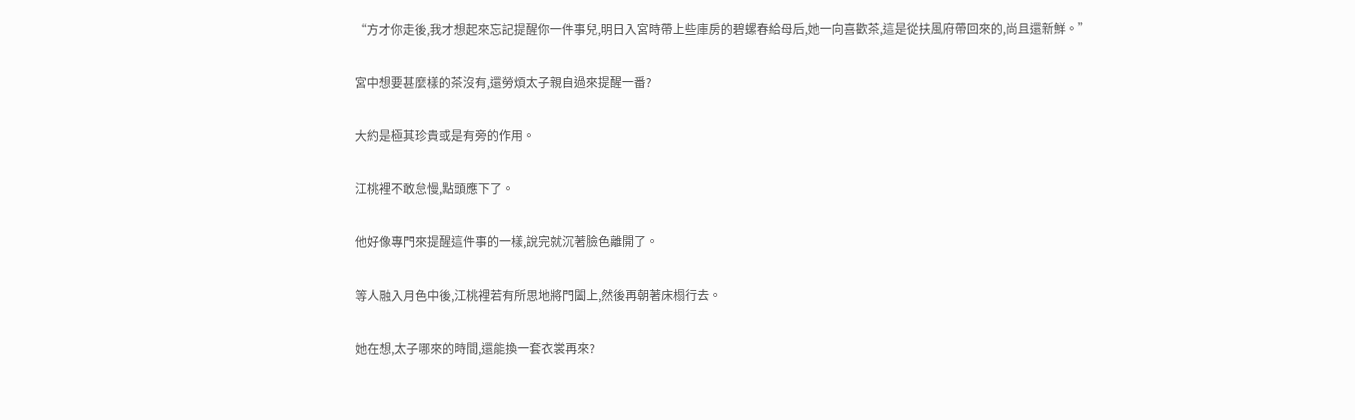“方才你走後,我才想起來忘記提醒你一件事兒,明日入宮時帶上些庫房的碧螺春給母后,她一向喜歡茶,這是從扶風府帶回來的,尚且還新鮮。”

宮中想要甚麼樣的茶沒有,還勞煩太子親自過來提醒一番?

大約是極其珍貴或是有旁的作用。

江桃裡不敢怠慢,點頭應下了。

他好像專門來提醒這件事的一樣,說完就沉著臉色離開了。

等人融入月色中後,江桃裡若有所思地將門闔上,然後再朝著床榻行去。

她在想,太子哪來的時間,還能換一套衣裳再來?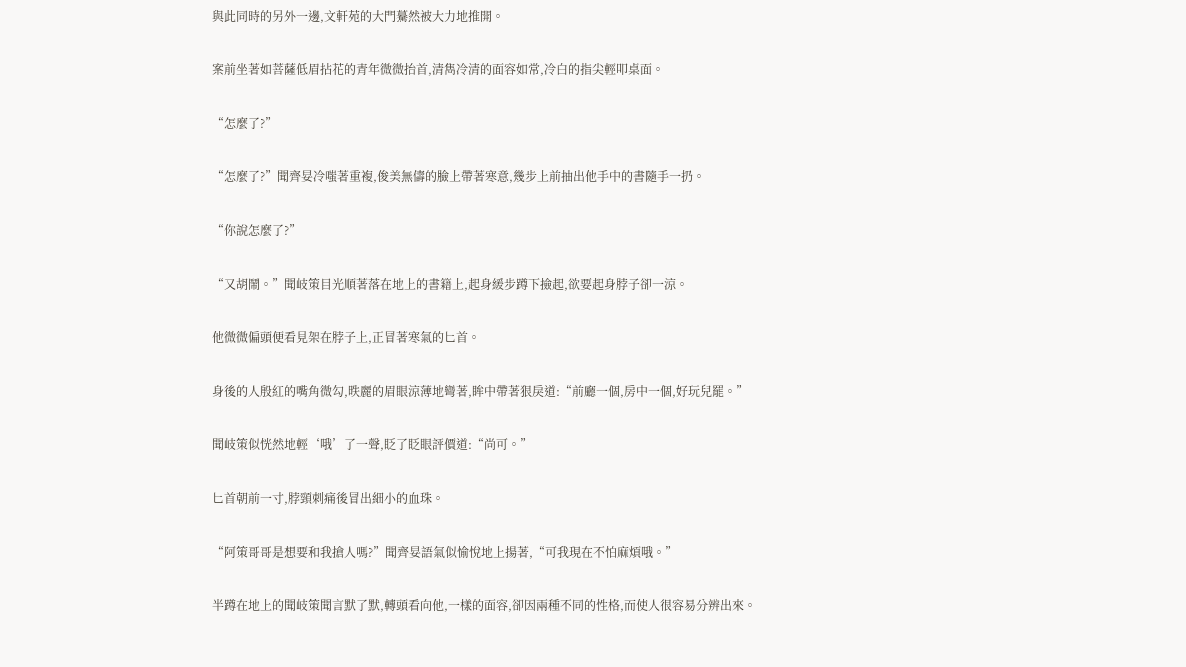與此同時的另外一邊,文軒苑的大門驀然被大力地推開。

案前坐著如菩薩低眉拈花的青年微微抬首,清雋冷清的面容如常,冷白的指尖輕叩桌面。

“怎麼了?”

“怎麼了?”聞齊妟冷嗤著重複,俊美無儔的臉上帶著寒意,幾步上前抽出他手中的書隨手一扔。

“你說怎麼了?”

“又胡鬧。”聞岐策目光順著落在地上的書籍上,起身緩步蹲下撿起,欲要起身脖子卻一涼。

他微微偏頭便看見架在脖子上,正冒著寒氣的匕首。

身後的人殷紅的嘴角微勾,昳麗的眉眼涼薄地彎著,眸中帶著狠戾道:“前廳一個,房中一個,好玩兒罷。”

聞岐策似恍然地輕‘哦’了一聲,眨了眨眼評價道:“尚可。”

匕首朝前一寸,脖頸刺痛後冒出細小的血珠。

“阿策哥哥是想要和我搶人嗎?”聞齊妟語氣似愉悅地上揚著,“可我現在不怕麻煩哦。”

半蹲在地上的聞岐策聞言默了默,轉頭看向他,一樣的面容,卻因兩種不同的性格,而使人很容易分辨出來。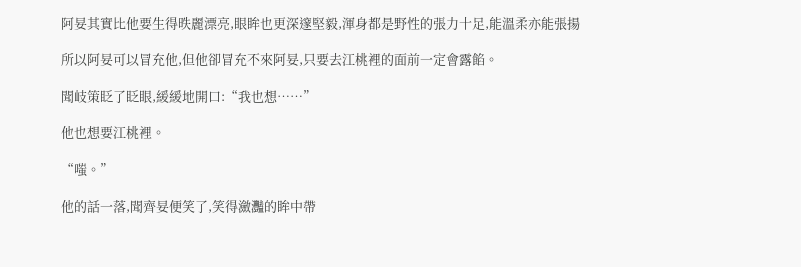阿妟其實比他要生得昳麗漂亮,眼眸也更深邃堅毅,渾身都是野性的張力十足,能溫柔亦能張揚

所以阿妟可以冒充他,但他卻冒充不來阿妟,只要去江桃裡的面前一定會露餡。

聞岐策眨了眨眼,緩緩地開口:“我也想……”

他也想要江桃裡。

“嗤。”

他的話一落,聞齊妟便笑了,笑得瀲灩的眸中帶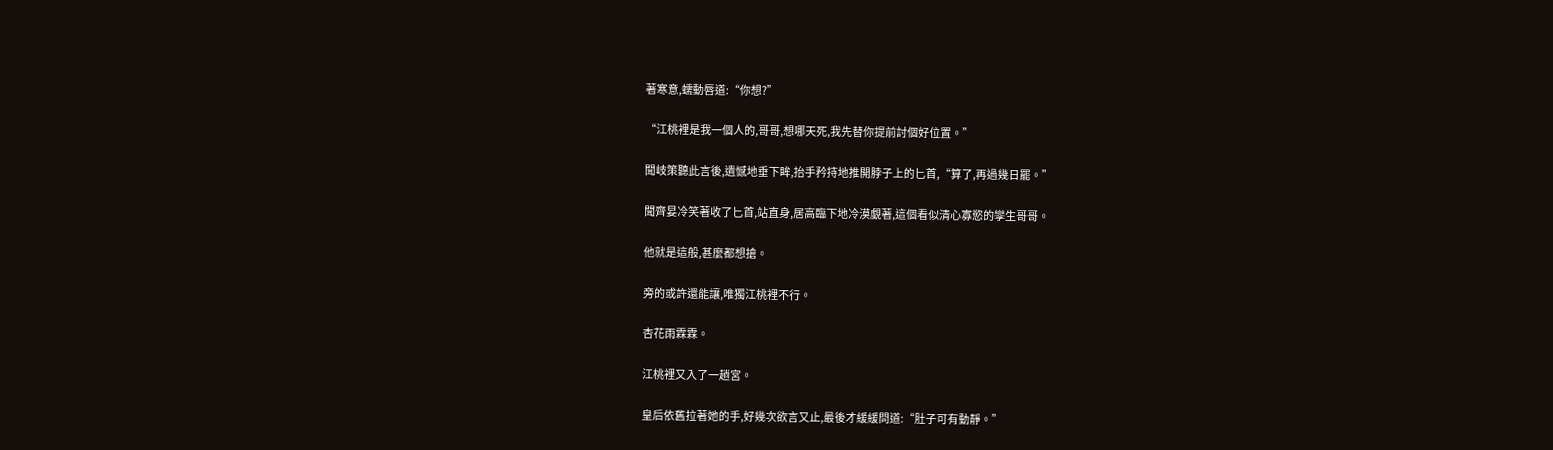著寒意,蠕動唇道:“你想?”

“江桃裡是我一個人的,哥哥,想哪天死,我先替你提前討個好位置。”

聞岐策聽此言後,遺憾地垂下眸,抬手矜持地推開脖子上的匕首,“算了,再過幾日罷。”

聞齊妟冷笑著收了匕首,站直身,居高臨下地冷漠覷著,這個看似清心寡慾的孿生哥哥。

他就是這般,甚麼都想搶。

旁的或許還能讓,唯獨江桃裡不行。

杏花雨霖霖。

江桃裡又入了一趟宮。

皇后依舊拉著她的手,好幾次欲言又止,最後才緩緩問道:“肚子可有動靜。”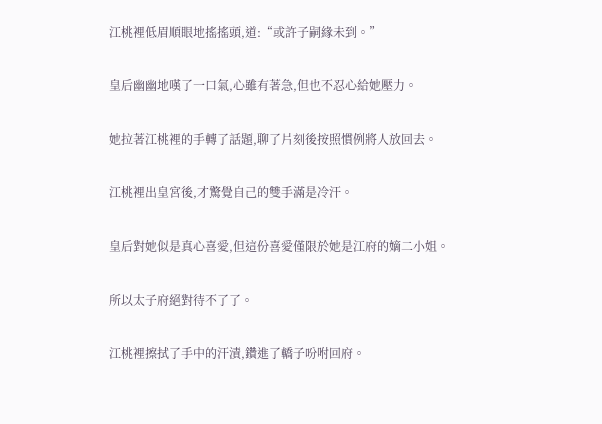江桃裡低眉順眼地搖搖頭,道:“或許子嗣緣未到。”

皇后幽幽地嘆了一口氣,心雖有著急,但也不忍心給她壓力。

她拉著江桃裡的手轉了話題,聊了片刻後按照慣例將人放回去。

江桃裡出皇宮後,才驚覺自己的雙手滿是冷汗。

皇后對她似是真心喜愛,但這份喜愛僅限於她是江府的嫡二小姐。

所以太子府絕對待不了了。

江桃裡擦拭了手中的汗漬,鑽進了轎子吩咐回府。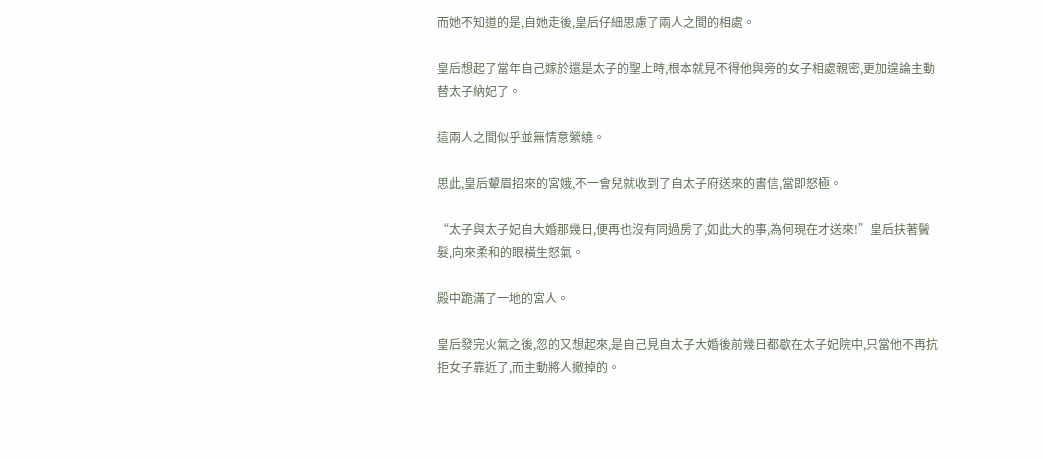而她不知道的是,自她走後,皇后仔細思慮了兩人之間的相處。

皇后想起了當年自己嫁於還是太子的聖上時,根本就見不得他與旁的女子相處親密,更加遑論主動替太子納妃了。

這兩人之間似乎並無情意縈繞。

思此,皇后顰眉招來的宮娥,不一會兒就收到了自太子府送來的書信,當即怒極。

“太子與太子妃自大婚那幾日,便再也沒有同過房了,如此大的事,為何現在才送來!”皇后扶著鬢髮,向來柔和的眼橫生怒氣。

殿中跪滿了一地的宮人。

皇后發完火氣之後,忽的又想起來,是自己見自太子大婚後前幾日都歇在太子妃院中,只當他不再抗拒女子靠近了,而主動將人撤掉的。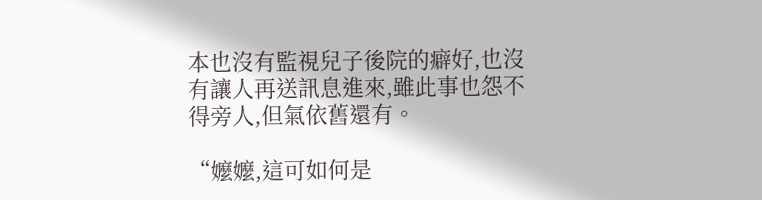本也沒有監視兒子後院的癖好,也沒有讓人再送訊息進來,雖此事也怨不得旁人,但氣依舊還有。

“嬤嬤,這可如何是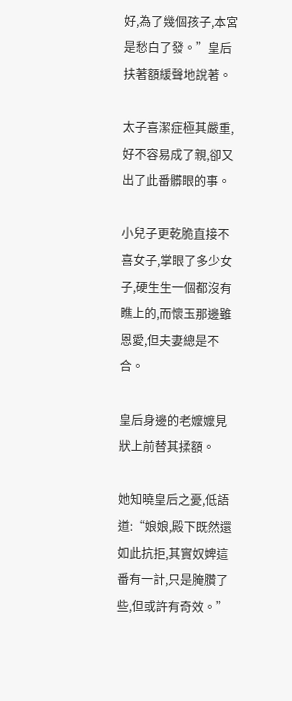好,為了幾個孩子,本宮是愁白了發。”皇后扶著額緩聲地說著。

太子喜潔症極其嚴重,好不容易成了親,卻又出了此番髒眼的事。

小兒子更乾脆直接不喜女子,掌眼了多少女子,硬生生一個都沒有瞧上的,而懷玉那邊雖恩愛,但夫妻總是不合。

皇后身邊的老嬤嬤見狀上前替其揉額。

她知曉皇后之憂,低語道:“娘娘,殿下既然還如此抗拒,其實奴婢這番有一計,只是腌臢了些,但或許有奇效。”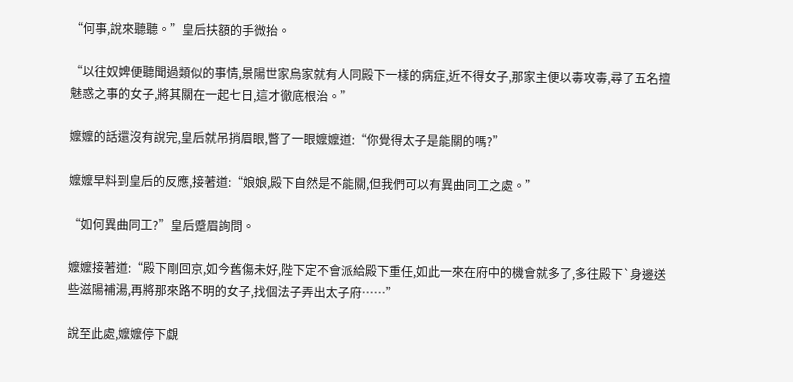“何事,說來聽聽。”皇后扶額的手微抬。

“以往奴婢便聽聞過類似的事情,景陽世家烏家就有人同殿下一樣的病症,近不得女子,那家主便以毒攻毒,尋了五名擅魅惑之事的女子,將其關在一起七日,這才徹底根治。”

嬤嬤的話還沒有說完,皇后就吊捎眉眼,瞥了一眼嬤嬤道:“你覺得太子是能關的嗎?”

嬤嬤早料到皇后的反應,接著道:“娘娘,殿下自然是不能關,但我們可以有異曲同工之處。”

“如何異曲同工?”皇后蹙眉詢問。

嬤嬤接著道:“殿下剛回京,如今舊傷未好,陛下定不會派給殿下重任,如此一來在府中的機會就多了,多往殿下`身邊送些滋陽補湯,再將那來路不明的女子,找個法子弄出太子府……”

說至此處,嬤嬤停下覷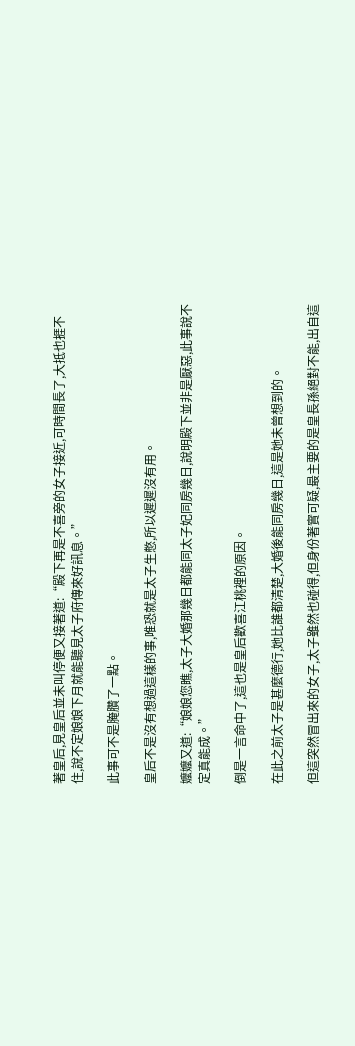著皇后,見皇后並未叫停便又接著道:“殿下再是不喜旁的女子接近,可時間長了,大抵也捱不住,說不定娘娘下月就能聽見太子府傳來好訊息。”

此事可不是腌臢了一點。

皇后不是沒有想過這樣的事,唯恐就是太子生憋,所以遲遲沒有用。

嬤嬤又道:“娘娘您瞧,太子大婚那幾日都能同太子妃同房幾日,說明殿下並非是厭惡,此事說不定真能成。”

倒是一言命中了,這也是皇后歡喜江桃裡的原因。

在此之前太子是甚麼德行,她比誰都清楚,大婚後能同房幾日,這是她未曾想到的。

但這突然冒出來的女子,太子雖然也碰得,但身份著實可疑,最主要的是皇長孫絕對不能,出自這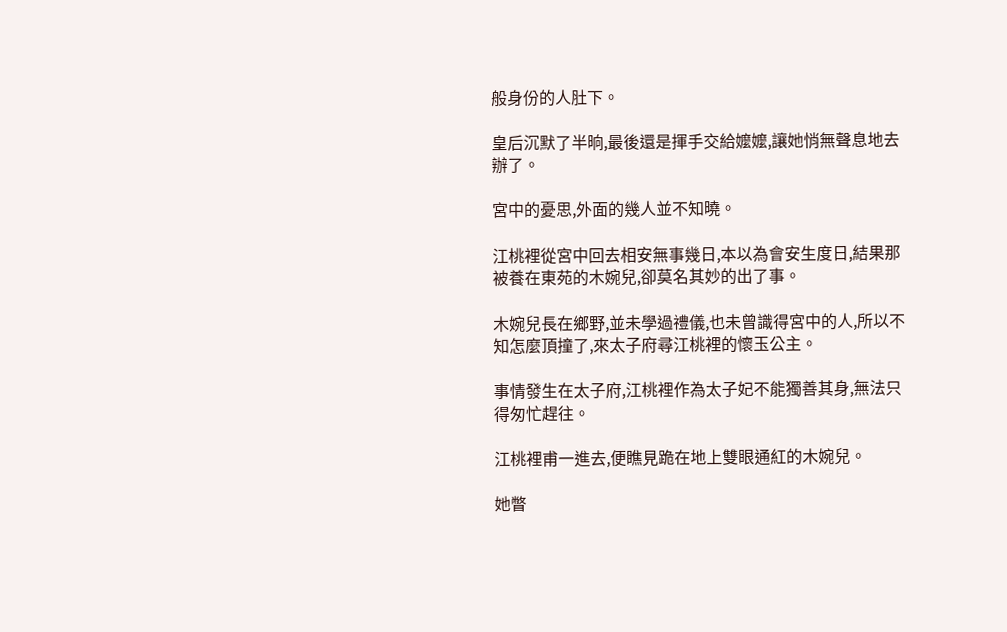般身份的人肚下。

皇后沉默了半晌,最後還是揮手交給嬤嬤,讓她悄無聲息地去辦了。

宮中的憂思,外面的幾人並不知曉。

江桃裡從宮中回去相安無事幾日,本以為會安生度日,結果那被養在東苑的木婉兒,卻莫名其妙的出了事。

木婉兒長在鄉野,並未學過禮儀,也未曾識得宮中的人,所以不知怎麼頂撞了,來太子府尋江桃裡的懷玉公主。

事情發生在太子府,江桃裡作為太子妃不能獨善其身,無法只得匆忙趕往。

江桃裡甫一進去,便瞧見跪在地上雙眼通紅的木婉兒。

她瞥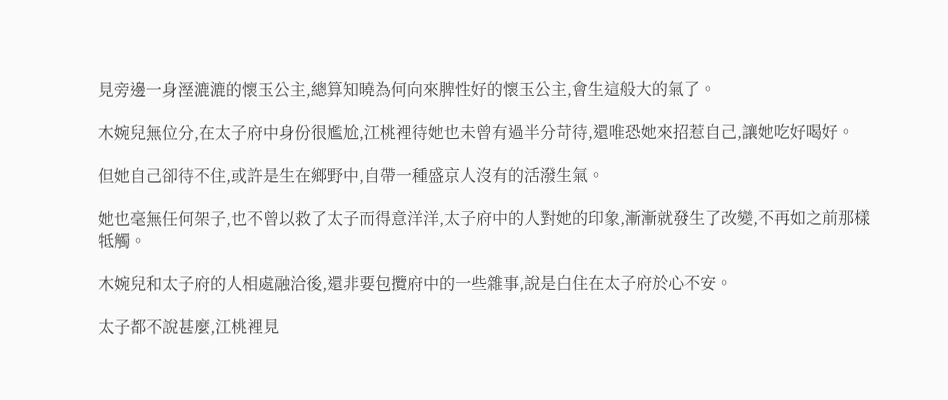見旁邊一身溼漉漉的懷玉公主,總算知曉為何向來脾性好的懷玉公主,會生這般大的氣了。

木婉兒無位分,在太子府中身份很尷尬,江桃裡待她也未曾有過半分苛待,還唯恐她來招惹自己,讓她吃好喝好。

但她自己卻待不住,或許是生在鄉野中,自帶一種盛京人沒有的活潑生氣。

她也毫無任何架子,也不曾以救了太子而得意洋洋,太子府中的人對她的印象,漸漸就發生了改變,不再如之前那樣牴觸。

木婉兒和太子府的人相處融洽後,還非要包攬府中的一些雜事,說是白住在太子府於心不安。

太子都不說甚麼,江桃裡見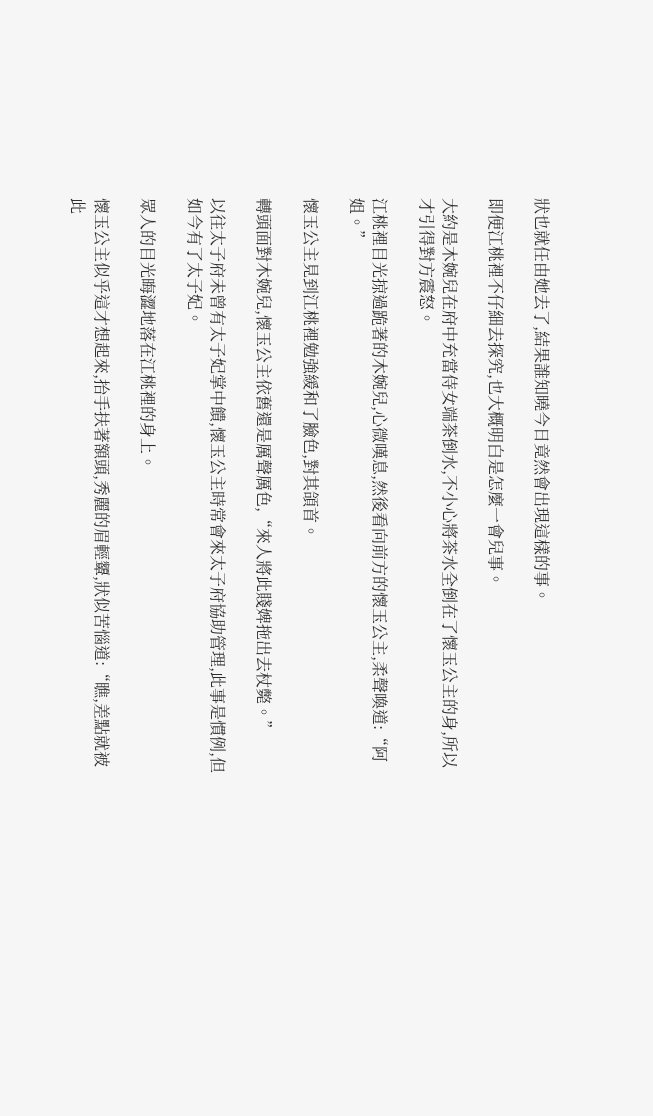狀也就任由她去了,結果誰知曉今日竟然會出現這樣的事。

即便江桃裡不仔細去探究,也大概明白是怎麼一會兒事。

大約是木婉兒在府中充當侍女端茶倒水,不小心將茶水全倒在了懷玉公主的身,所以才引得對方震怒。

江桃裡目光掠過跪著的木婉兒,心微嘆息,然後看向前方的懷玉公主,柔聲喚道:“阿姐。”

懷玉公主見到江桃裡勉強緩和了臉色,對其頜首。

轉頭面對木婉兒,懷玉公主依舊還是厲聲厲色,“來人將此賤婢拖出去杖斃。”

以往太子府未曾有太子妃掌中饋,懷玉公主時常會來太子府協助管理,此事是慣例,但如今有了太子妃。

眾人的目光晦澀地落在江桃裡的身上。

懷玉公主似乎這才想起來,抬手扶著額頭,秀麗的眉輕顰,狀似苦惱道:“瞧,差點就被此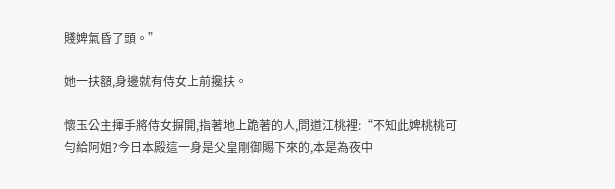賤婢氣昏了頭。”

她一扶額,身邊就有侍女上前攙扶。

懷玉公主揮手將侍女摒開,指著地上跪著的人,問道江桃裡:“不知此婢桃桃可勻給阿姐?今日本殿這一身是父皇剛御賜下來的,本是為夜中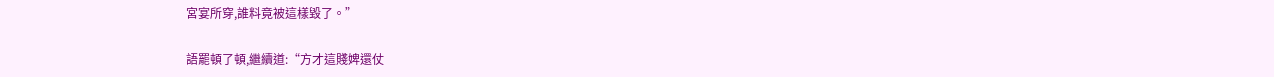宮宴所穿,誰料竟被這樣毀了。”

語罷頓了頓,繼續道:“方才這賤婢還仗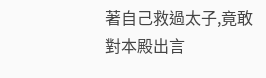著自己救過太子,竟敢對本殿出言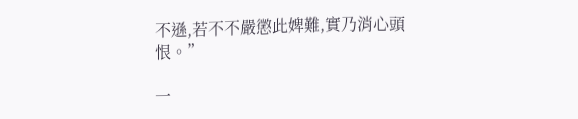不遜,若不不嚴懲此婢難,實乃消心頭恨。”

一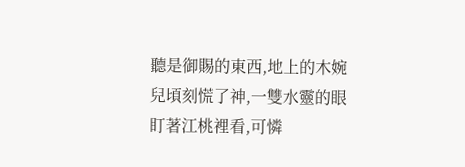聽是御賜的東西,地上的木婉兒頃刻慌了神,一雙水靈的眼盯著江桃裡看,可憐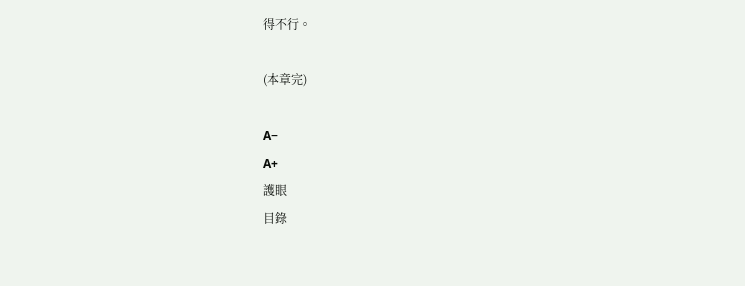得不行。

(本章完)

A−
A+
護眼
目錄